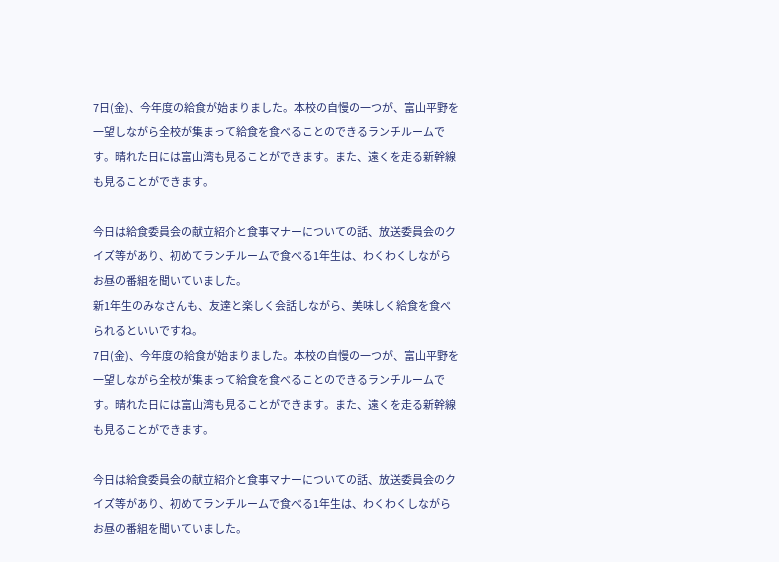7日(金)、今年度の給食が始まりました。本校の自慢の一つが、富山平野を一望しながら全校が集まって給食を食べることのできるランチルームです。晴れた日には富山湾も見ることができます。また、遠くを走る新幹線も見ることができます。

今日は給食委員会の献立紹介と食事マナーについての話、放送委員会のクイズ等があり、初めてランチルームで食べる1年生は、わくわくしながらお昼の番組を聞いていました。
新1年生のみなさんも、友達と楽しく会話しながら、美味しく給食を食べられるといいですね。
7日(金)、今年度の給食が始まりました。本校の自慢の一つが、富山平野を一望しながら全校が集まって給食を食べることのできるランチルームです。晴れた日には富山湾も見ることができます。また、遠くを走る新幹線も見ることができます。

今日は給食委員会の献立紹介と食事マナーについての話、放送委員会のクイズ等があり、初めてランチルームで食べる1年生は、わくわくしながらお昼の番組を聞いていました。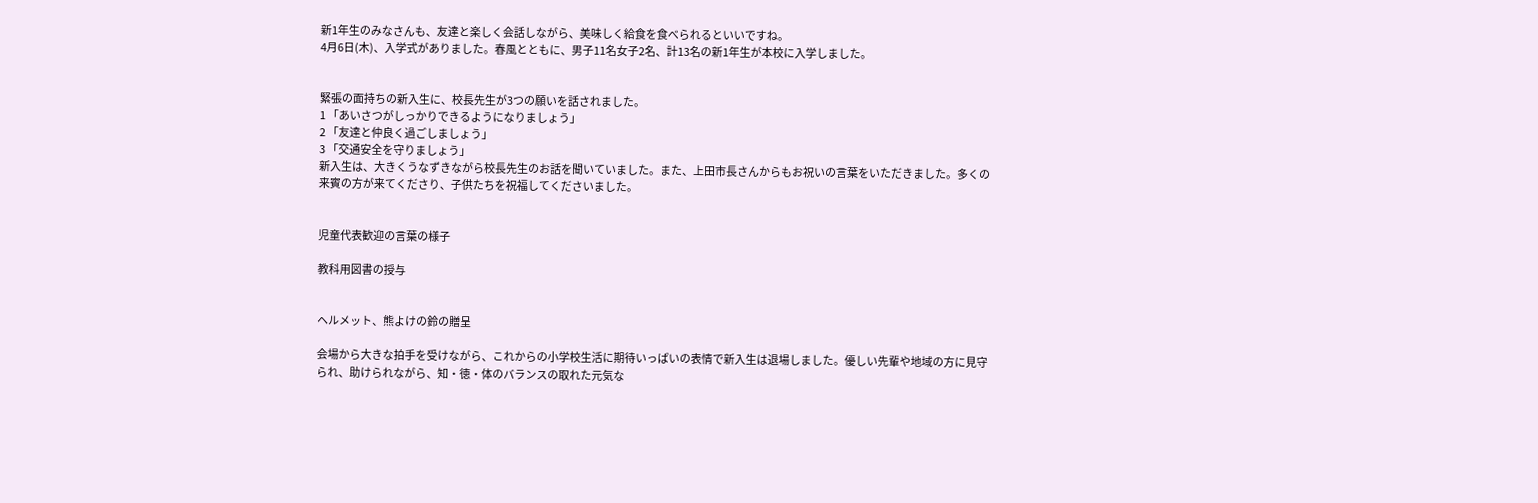新1年生のみなさんも、友達と楽しく会話しながら、美味しく給食を食べられるといいですね。
4月6日(木)、入学式がありました。春風とともに、男子11名女子2名、計13名の新1年生が本校に入学しました。


緊張の面持ちの新入生に、校長先生が3つの願いを話されました。
1 「あいさつがしっかりできるようになりましょう」
2 「友達と仲良く過ごしましょう」
3 「交通安全を守りましょう」
新入生は、大きくうなずきながら校長先生のお話を聞いていました。また、上田市長さんからもお祝いの言葉をいただきました。多くの来賓の方が来てくださり、子供たちを祝福してくださいました。


児童代表歓迎の言葉の様子

教科用図書の授与


ヘルメット、熊よけの鈴の贈呈

会場から大きな拍手を受けながら、これからの小学校生活に期待いっぱいの表情で新入生は退場しました。優しい先輩や地域の方に見守られ、助けられながら、知・徳・体のバランスの取れた元気な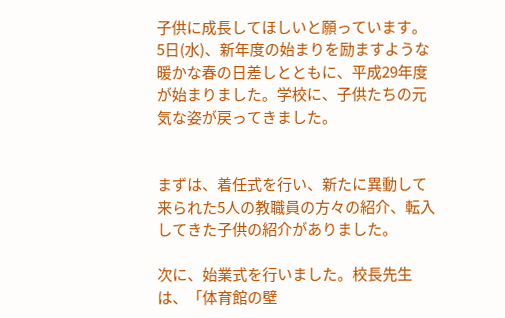子供に成長してほしいと願っています。
5日(水)、新年度の始まりを励ますような暖かな春の日差しとともに、平成29年度が始まりました。学校に、子供たちの元気な姿が戻ってきました。


まずは、着任式を行い、新たに異動して来られた5人の教職員の方々の紹介、転入してきた子供の紹介がありました。

次に、始業式を行いました。校長先生は、「体育館の壁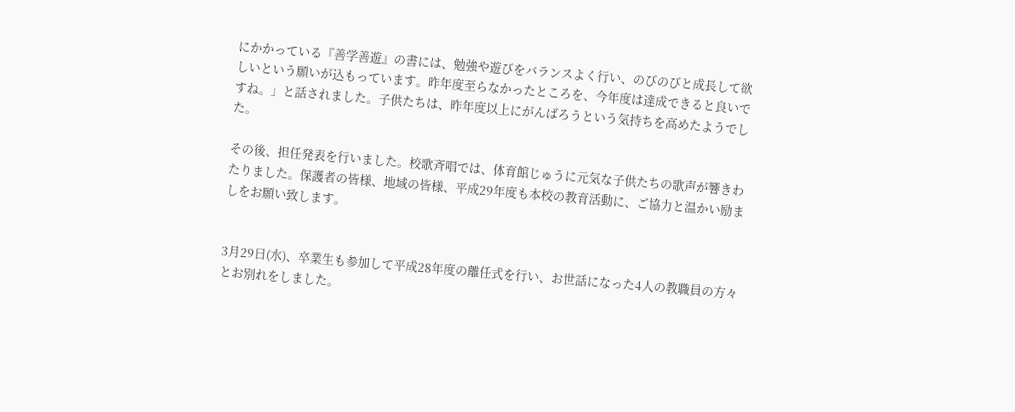にかかっている『善学善遊』の書には、勉強や遊びをバランスよく行い、のびのびと成長して欲しいという願いが込もっています。昨年度至らなかったところを、今年度は達成できると良いですね。」と話されました。子供たちは、昨年度以上にがんばろうという気持ちを高めたようでした。

その後、担任発表を行いました。校歌斉唱では、体育館じゅうに元気な子供たちの歌声が響きわたりました。保護者の皆様、地域の皆様、平成29年度も本校の教育活動に、ご協力と温かい励ましをお願い致します。


3月29日(水)、卒業生も参加して平成28年度の離任式を行い、お世話になった4人の教職員の方々とお別れをしました。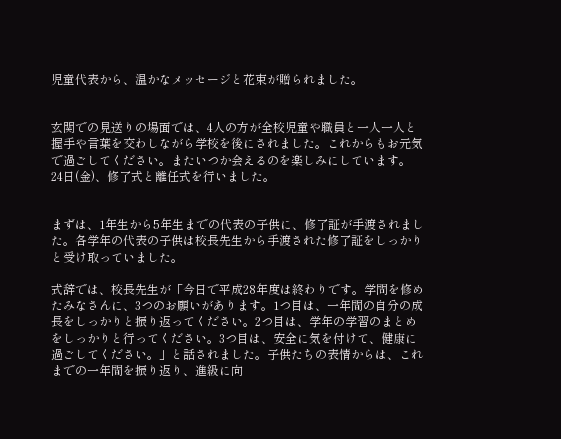児童代表から、温かなメッセージと花束が贈られました。


玄関での見送りの場面では、4人の方が全校児童や職員と一人一人と握手や言葉を交わしながら学校を後にされました。これからもお元気で過ごしてください。またいつか会えるのを楽しみにしています。
24日(金)、修了式と離任式を行いました。


まずは、1年生から5年生までの代表の子供に、修了証が手渡されました。各学年の代表の子供は校長先生から手渡された修了証をしっかりと受け取っていました。

式辞では、校長先生が「今日で平成28年度は終わりです。学問を修めたみなさんに、3つのお願いがあります。1つ目は、一年間の自分の成長をしっかりと振り返ってください。2つ目は、学年の学習のまとめをしっかりと行ってください。3つ目は、安全に気を付けて、健康に過ごしてください。」と話されました。子供たちの表情からは、これまでの一年間を振り返り、進級に向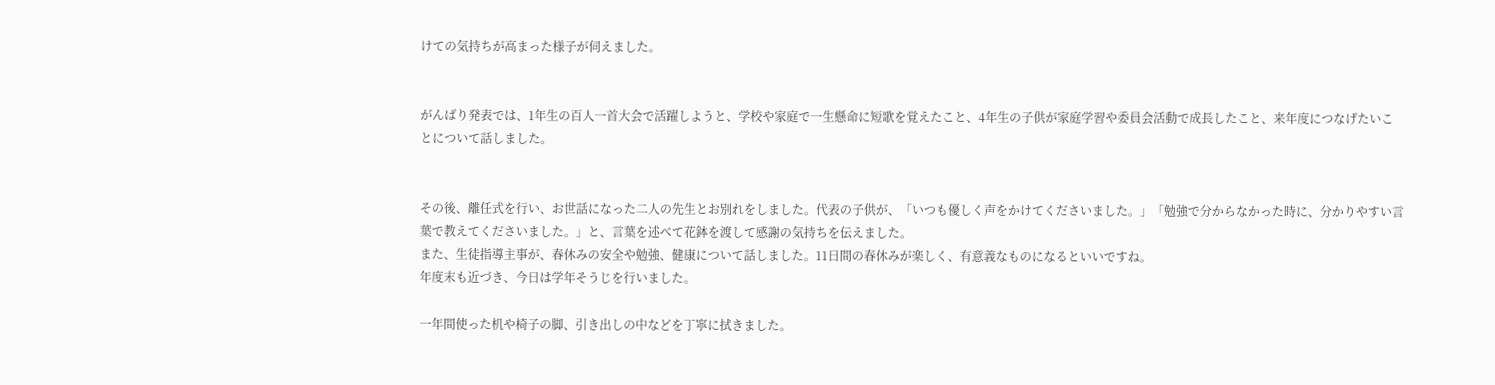けての気持ちが高まった様子が伺えました。


がんばり発表では、1年生の百人一首大会で活躍しようと、学校や家庭で一生懸命に短歌を覚えたこと、4年生の子供が家庭学習や委員会活動で成長したこと、来年度につなげたいことについて話しました。


その後、離任式を行い、お世話になった二人の先生とお別れをしました。代表の子供が、「いつも優しく声をかけてくださいました。」「勉強で分からなかった時に、分かりやすい言葉で教えてくださいました。」と、言葉を述べて花鉢を渡して感謝の気持ちを伝えました。
また、生徒指導主事が、春休みの安全や勉強、健康について話しました。11日間の春休みが楽しく、有意義なものになるといいですね。
年度末も近づき、今日は学年そうじを行いました。

一年間使った机や椅子の脚、引き出しの中などを丁寧に拭きました。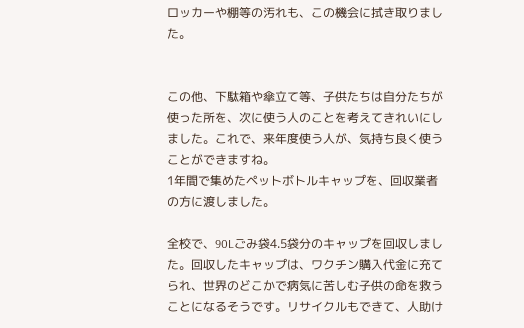ロッカーや棚等の汚れも、この機会に拭き取りました。


この他、下駄箱や傘立て等、子供たちは自分たちが使った所を、次に使う人のことを考えてきれいにしました。これで、来年度使う人が、気持ち良く使うことができますね。
1年間で集めたペットボトルキャップを、回収業者の方に渡しました。

全校で、90Lごみ袋4.5袋分のキャップを回収しました。回収したキャップは、ワクチン購入代金に充てられ、世界のどこかで病気に苦しむ子供の命を救うことになるそうです。リサイクルもできて、人助け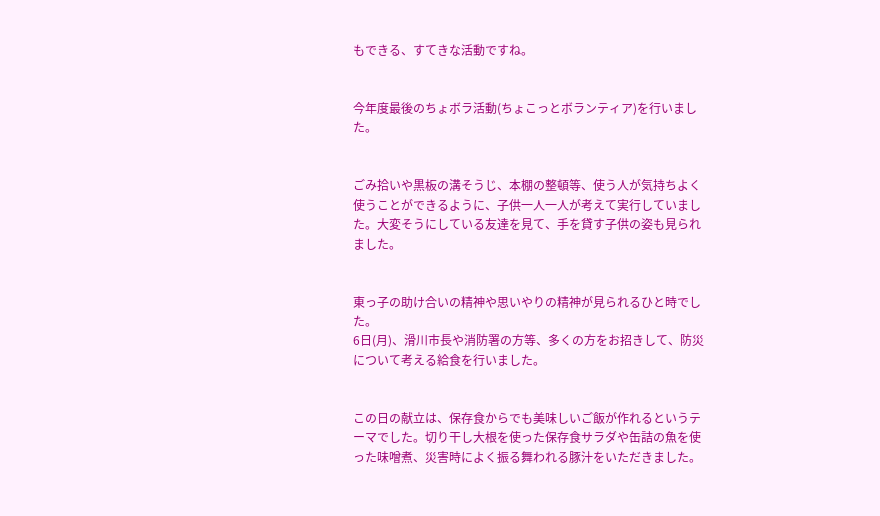もできる、すてきな活動ですね。


今年度最後のちょボラ活動(ちょこっとボランティア)を行いました。


ごみ拾いや黒板の溝そうじ、本棚の整頓等、使う人が気持ちよく使うことができるように、子供一人一人が考えて実行していました。大変そうにしている友達を見て、手を貸す子供の姿も見られました。


東っ子の助け合いの精神や思いやりの精神が見られるひと時でした。
6日(月)、滑川市長や消防署の方等、多くの方をお招きして、防災について考える給食を行いました。


この日の献立は、保存食からでも美味しいご飯が作れるというテーマでした。切り干し大根を使った保存食サラダや缶詰の魚を使った味噌煮、災害時によく振る舞われる豚汁をいただきました。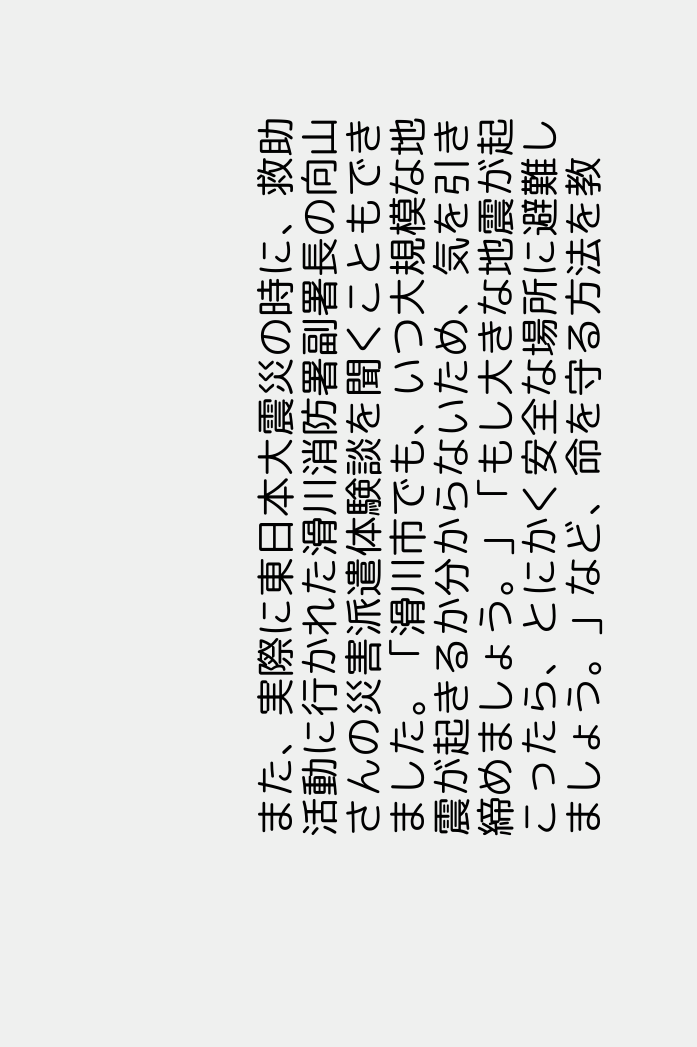また、実際に東日本大震災の時に、救助活動に行かれた滑川消防署副署長の向山さんの災害派遣体験談を聞くこともできました。「滑川市でも、いつ大規模な地震が起きるか分からないため、気を引き締めましょう。」「もし大きな地震が起こったら、とにかく安全な場所に避難しましょう。」など、命を守る方法を教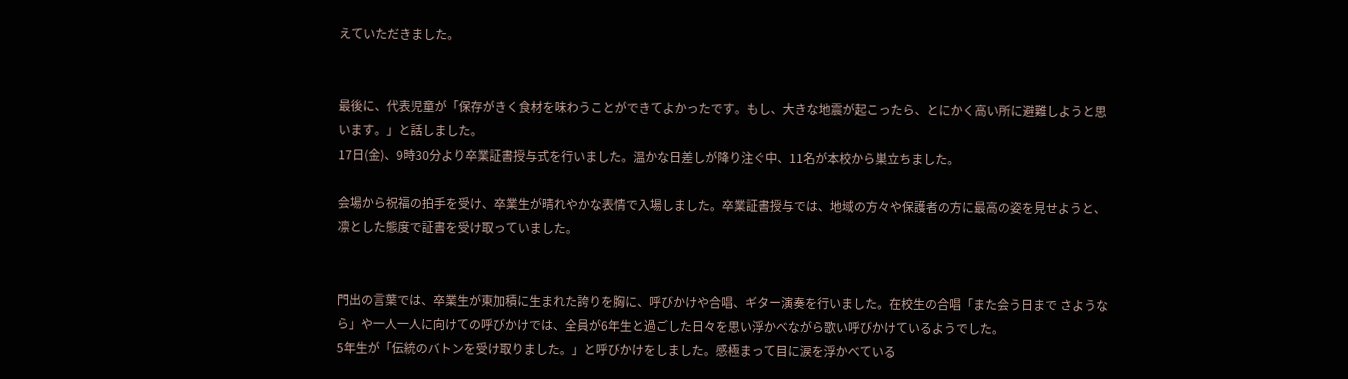えていただきました。


最後に、代表児童が「保存がきく食材を味わうことができてよかったです。もし、大きな地震が起こったら、とにかく高い所に避難しようと思います。」と話しました。
17日(金)、9時30分より卒業証書授与式を行いました。温かな日差しが降り注ぐ中、11名が本校から巣立ちました。

会場から祝福の拍手を受け、卒業生が晴れやかな表情で入場しました。卒業証書授与では、地域の方々や保護者の方に最高の姿を見せようと、凛とした態度で証書を受け取っていました。


門出の言葉では、卒業生が東加積に生まれた誇りを胸に、呼びかけや合唱、ギター演奏を行いました。在校生の合唱「また会う日まで さようなら」や一人一人に向けての呼びかけでは、全員が6年生と過ごした日々を思い浮かべながら歌い呼びかけているようでした。
5年生が「伝統のバトンを受け取りました。」と呼びかけをしました。感極まって目に涙を浮かべている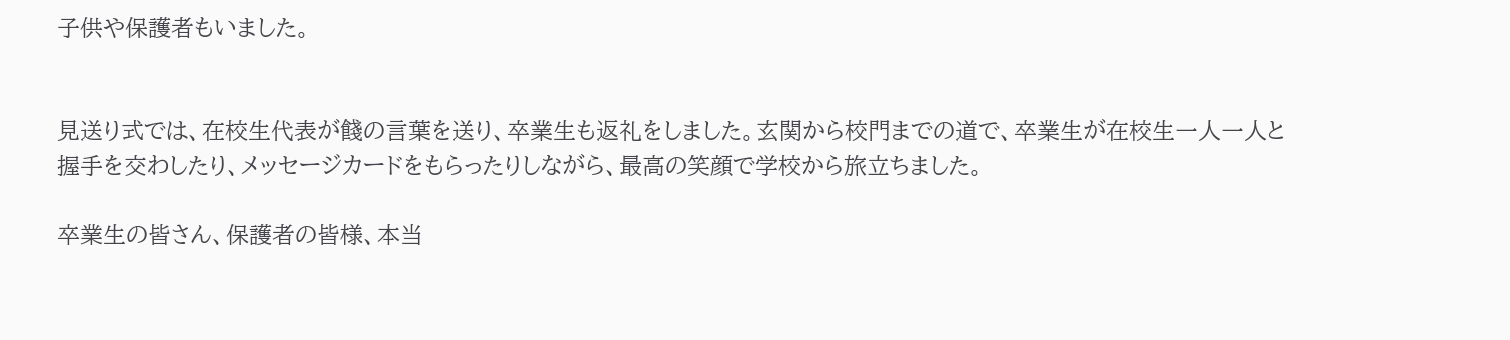子供や保護者もいました。


見送り式では、在校生代表が餞の言葉を送り、卒業生も返礼をしました。玄関から校門までの道で、卒業生が在校生一人一人と握手を交わしたり、メッセージカードをもらったりしながら、最高の笑顔で学校から旅立ちました。

卒業生の皆さん、保護者の皆様、本当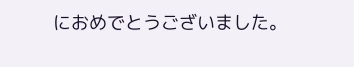におめでとうございました。